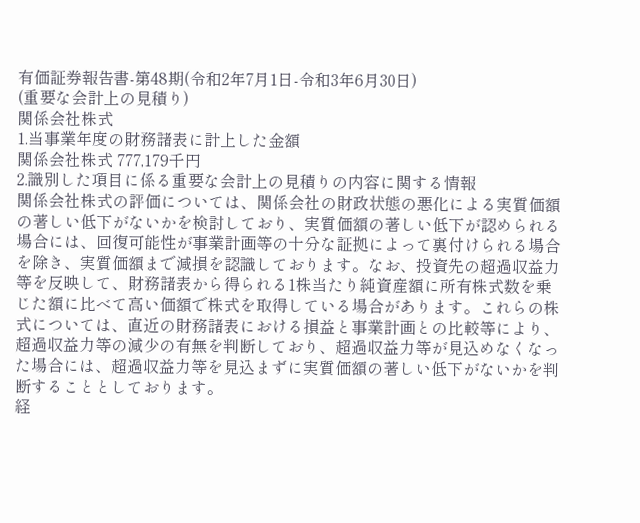有価証券報告書-第48期(令和2年7月1日-令和3年6月30日)
(重要な会計上の見積り)
関係会社株式
1.当事業年度の財務諸表に計上した金額
関係会社株式 777,179千円
2.識別した項目に係る重要な会計上の見積りの内容に関する情報
関係会社株式の評価については、関係会社の財政状態の悪化による実質価額の著しい低下がないかを検討しており、実質価額の著しい低下が認められる場合には、回復可能性が事業計画等の十分な証拠によって裏付けられる場合を除き、実質価額まで減損を認識しております。なお、投資先の超過収益力等を反映して、財務諸表から得られる1株当たり純資産額に所有株式数を乗じた額に比べて高い価額で株式を取得している場合があります。これらの株式については、直近の財務諸表における損益と事業計画との比較等により、超過収益力等の減少の有無を判断しており、超過収益力等が見込めなくなった場合には、超過収益力等を見込まずに実質価額の著しい低下がないかを判断することとしております。
経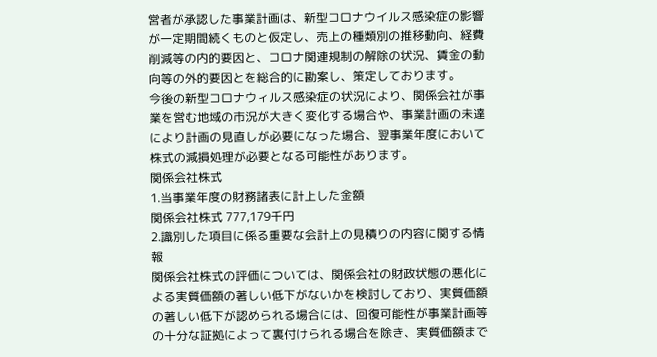営者が承認した事業計画は、新型コロナウイルス感染症の影響が一定期間続くものと仮定し、売上の種類別の推移動向、経費削減等の内的要因と、コロナ関連規制の解除の状況、賃金の動向等の外的要因とを総合的に勘案し、策定しております。
今後の新型コロナウィルス感染症の状況により、関係会社が事業を営む地域の市況が大きく変化する場合や、事業計画の未達により計画の見直しが必要になった場合、翌事業年度において株式の減損処理が必要となる可能性があります。
関係会社株式
1.当事業年度の財務諸表に計上した金額
関係会社株式 777,179千円
2.識別した項目に係る重要な会計上の見積りの内容に関する情報
関係会社株式の評価については、関係会社の財政状態の悪化による実質価額の著しい低下がないかを検討しており、実質価額の著しい低下が認められる場合には、回復可能性が事業計画等の十分な証拠によって裏付けられる場合を除き、実質価額まで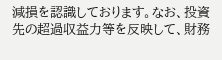減損を認識しております。なお、投資先の超過収益力等を反映して、財務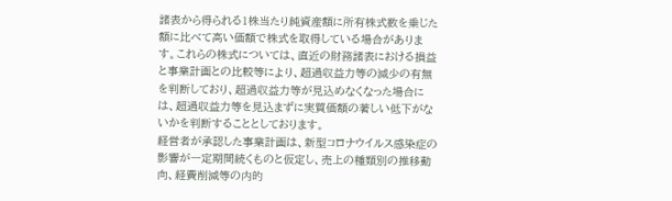諸表から得られる1株当たり純資産額に所有株式数を乗じた額に比べて高い価額で株式を取得している場合があります。これらの株式については、直近の財務諸表における損益と事業計画との比較等により、超過収益力等の減少の有無を判断しており、超過収益力等が見込めなくなった場合には、超過収益力等を見込まずに実質価額の著しい低下がないかを判断することとしております。
経営者が承認した事業計画は、新型コロナウイルス感染症の影響が一定期間続くものと仮定し、売上の種類別の推移動向、経費削減等の内的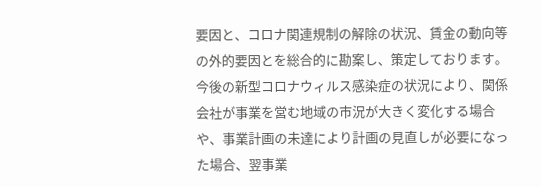要因と、コロナ関連規制の解除の状況、賃金の動向等の外的要因とを総合的に勘案し、策定しております。
今後の新型コロナウィルス感染症の状況により、関係会社が事業を営む地域の市況が大きく変化する場合や、事業計画の未達により計画の見直しが必要になった場合、翌事業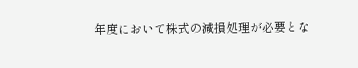年度において株式の減損処理が必要とな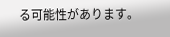る可能性があります。